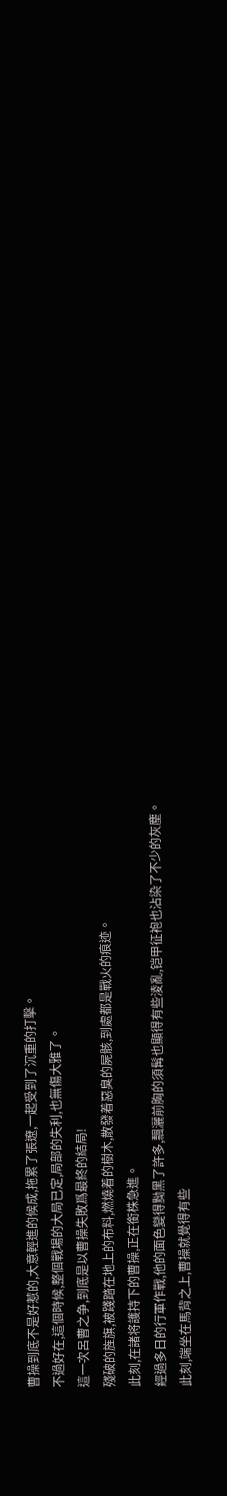曹操到底不是好惹的,大意輕進的候成,拖累了張遼,一起受到了沉重的打擊。
不過好在,這個時候,整個戰場的大局已定,局部的失利,也無傷大雅了。
這一次呂曹之争,到底是以曹操失敗爲最終的結局!
殘破的旌旗,被踐踏在地上的布料,燃燒着的樹木,散發着惡臭的屍骸,到處都是戰火的痕迹。
此刻,在諸将護持下的曹操,正在銜株急進。
經過多日的行軍作戰,他的面色變得黝黑了許多,飄灑前胸的須髯也顯得有些淩亂,铠甲征袍也沾染了不少的灰塵。
此刻,端坐在馬背之上,曹操就覺得有些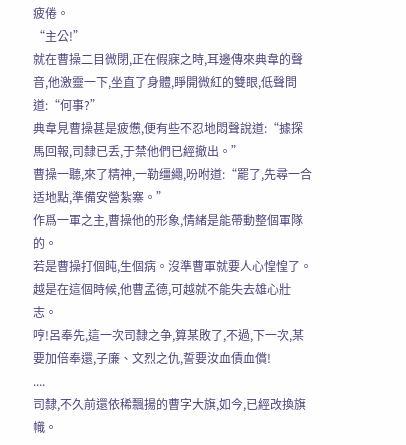疲倦。
“主公!”
就在曹操二目微閉,正在假寐之時,耳邊傳來典韋的聲音,他激靈一下,坐直了身體,睜開微紅的雙眼,低聲問道:“何事?”
典韋見曹操甚是疲憊,便有些不忍地悶聲說道:“據探馬回報,司隸已丢,于禁他們已經撤出。”
曹操一聽,來了精神,一勒缰繩,吩咐道:“罷了,先尋一合适地點,準備安營紮寨。”
作爲一軍之主,曹操他的形象,情緒是能帶動整個軍隊的。
若是曹操打個盹,生個病。沒準曹軍就要人心惶惶了。
越是在這個時候,他曹孟德,可越就不能失去雄心壯志。
哼!呂奉先,這一次司隸之争,算某敗了,不過,下一次,某要加倍奉還,子廉、文烈之仇,誓要汝血債血償!
....
司隸,不久前還依稀飄揚的曹字大旗,如今,已經改換旗幟。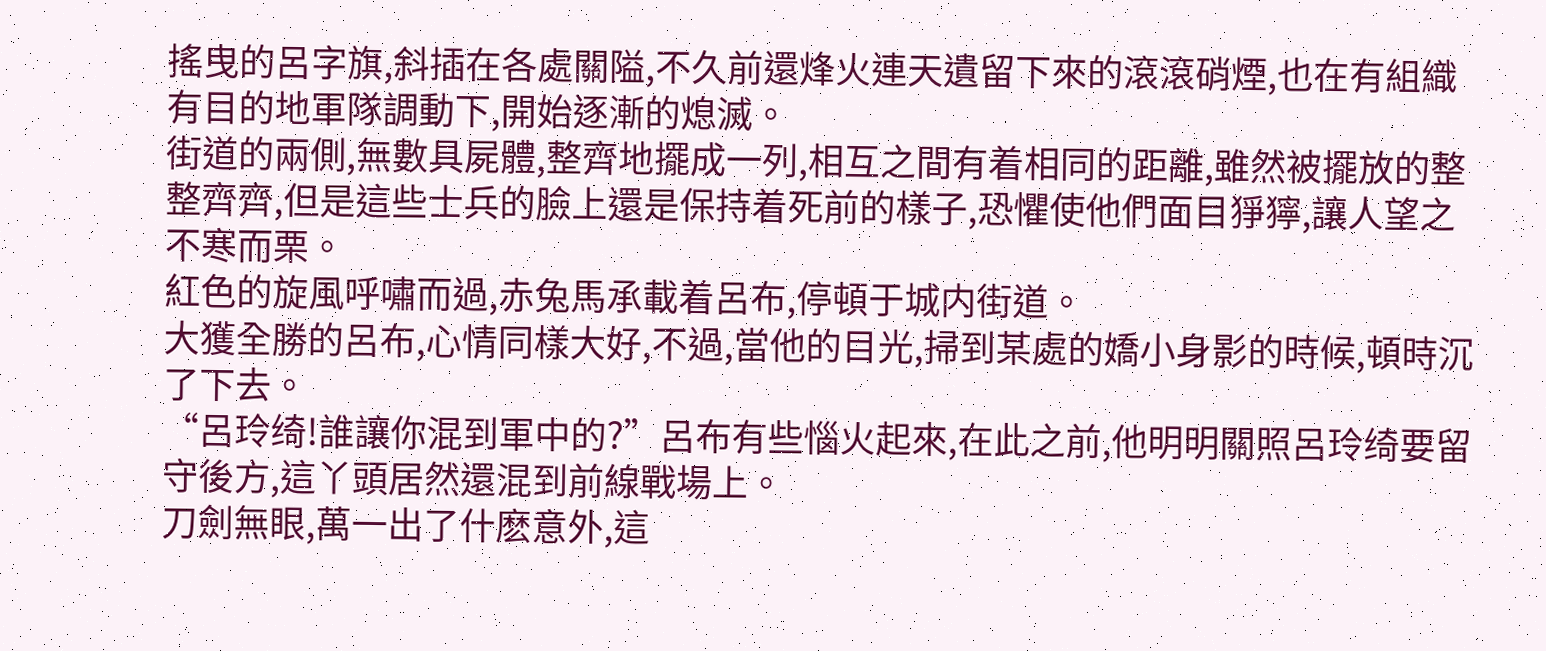搖曳的呂字旗,斜插在各處關隘,不久前還烽火連天遺留下來的滾滾硝煙,也在有組織有目的地軍隊調動下,開始逐漸的熄滅。
街道的兩側,無數具屍體,整齊地擺成一列,相互之間有着相同的距離,雖然被擺放的整整齊齊,但是這些士兵的臉上還是保持着死前的樣子,恐懼使他們面目猙獰,讓人望之不寒而栗。
紅色的旋風呼嘯而過,赤兔馬承載着呂布,停頓于城内街道。
大獲全勝的呂布,心情同樣大好,不過,當他的目光,掃到某處的嬌小身影的時候,頓時沉了下去。
“呂玲绮!誰讓你混到軍中的?”呂布有些惱火起來,在此之前,他明明關照呂玲绮要留守後方,這丫頭居然還混到前線戰場上。
刀劍無眼,萬一出了什麽意外,這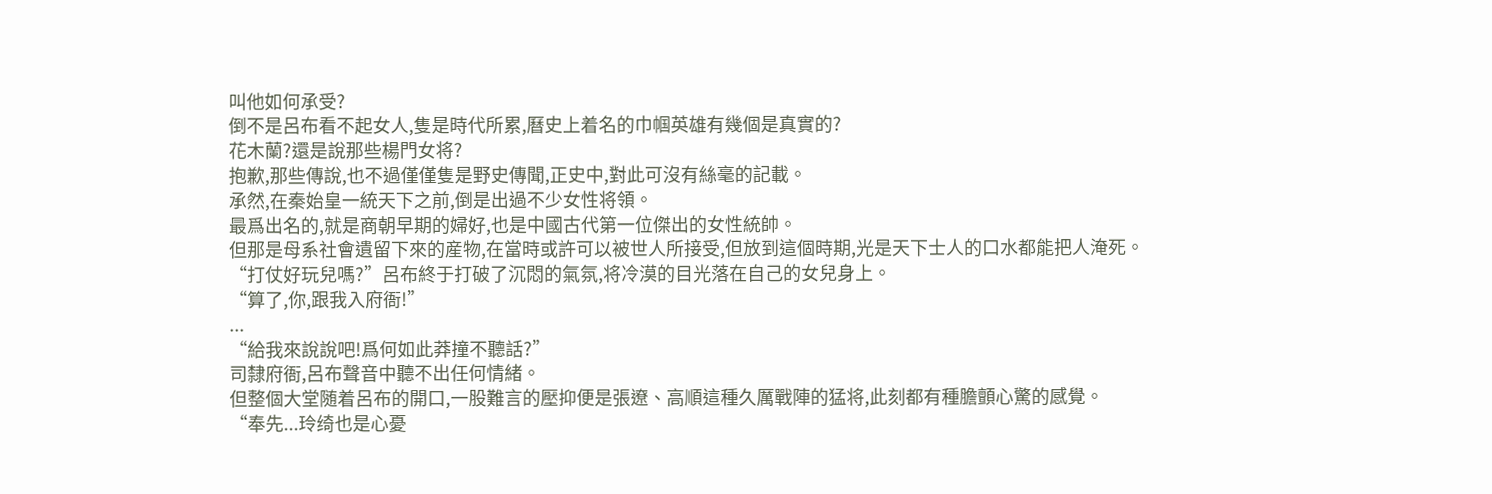叫他如何承受?
倒不是呂布看不起女人,隻是時代所累,曆史上着名的巾帼英雄有幾個是真實的?
花木蘭?還是說那些楊門女将?
抱歉,那些傳說,也不過僅僅隻是野史傳聞,正史中,對此可沒有絲毫的記載。
承然,在秦始皇一統天下之前,倒是出過不少女性将領。
最爲出名的,就是商朝早期的婦好,也是中國古代第一位傑出的女性統帥。
但那是母系社會遺留下來的産物,在當時或許可以被世人所接受,但放到這個時期,光是天下士人的口水都能把人淹死。
“打仗好玩兒嗎?”呂布終于打破了沉悶的氣氛,将冷漠的目光落在自己的女兒身上。
“算了,你,跟我入府衙!”
...
“給我來說說吧!爲何如此莽撞不聽話?”
司隸府衙,呂布聲音中聽不出任何情緒。
但整個大堂随着呂布的開口,一股難言的壓抑便是張遼、高順這種久厲戰陣的猛将,此刻都有種膽顫心驚的感覺。
“奉先...玲绮也是心憂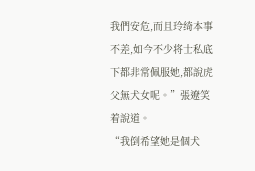我們安危,而且玲绮本事不差,如今不少将士私底下都非常佩服她,都說虎父無犬女呢。”張遼笑着說道。
“我倒希望她是個犬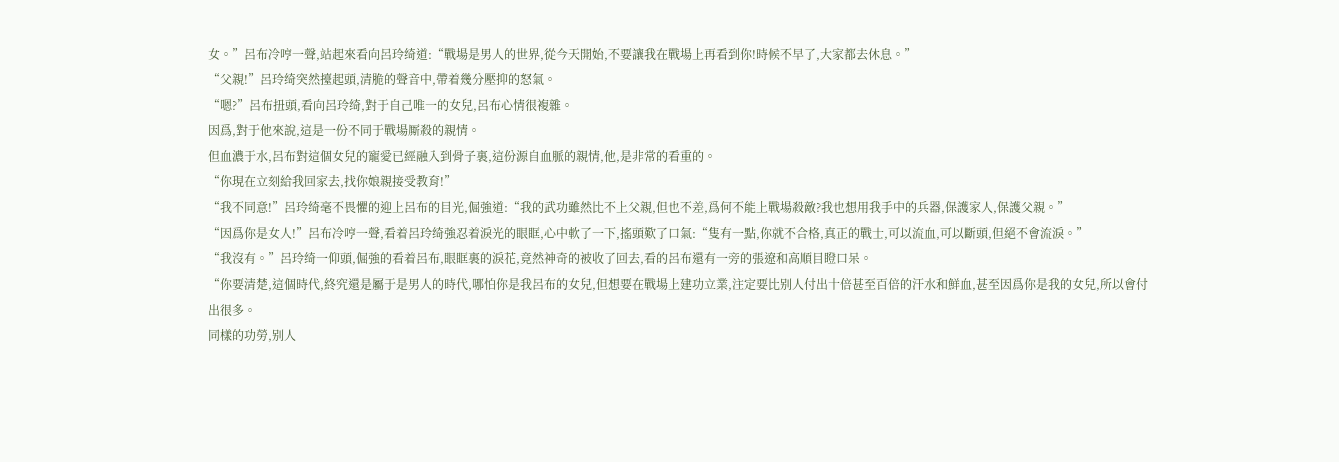女。”呂布冷哼一聲,站起來看向呂玲绮道:“戰場是男人的世界,從今天開始,不要讓我在戰場上再看到你!時候不早了,大家都去休息。”
“父親!”呂玲绮突然擡起頭,清脆的聲音中,帶着幾分壓抑的怒氣。
“嗯?”呂布扭頭,看向呂玲绮,對于自己唯一的女兒,呂布心情很複雜。
因爲,對于他來說,這是一份不同于戰場厮殺的親情。
但血濃于水,呂布對這個女兒的寵愛已經融入到骨子裏,這份源自血脈的親情,他,是非常的看重的。
“你現在立刻給我回家去,找你娘親接受教育!”
“我不同意!”呂玲绮毫不畏懼的迎上呂布的目光,倔強道:“我的武功雖然比不上父親,但也不差,爲何不能上戰場殺敵?我也想用我手中的兵器,保護家人,保護父親。”
“因爲你是女人!”呂布冷哼一聲,看着呂玲绮強忍着淚光的眼眶,心中軟了一下,搖頭歎了口氣:“隻有一點,你就不合格,真正的戰士,可以流血,可以斷頭,但絕不會流淚。”
“我沒有。”呂玲绮一仰頭,倔強的看着呂布,眼眶裏的淚花,竟然神奇的被收了回去,看的呂布還有一旁的張遼和高順目瞪口呆。
“你要清楚,這個時代,終究還是屬于是男人的時代,哪怕你是我呂布的女兒,但想要在戰場上建功立業,注定要比别人付出十倍甚至百倍的汗水和鮮血,甚至因爲你是我的女兒,所以會付出很多。
同樣的功勞,别人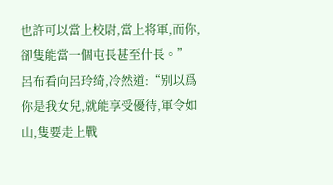也許可以當上校尉,當上将軍,而你,卻隻能當一個屯長甚至什長。”
呂布看向呂玲绮,冷然道:“别以爲你是我女兒,就能享受優待,軍令如山,隻要走上戰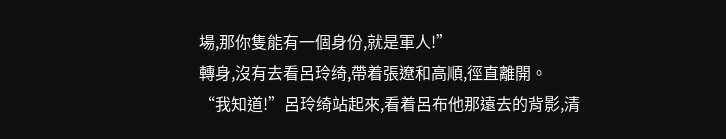場,那你隻能有一個身份,就是軍人!”
轉身,沒有去看呂玲绮,帶着張遼和高順,徑直離開。
“我知道!”呂玲绮站起來,看着呂布他那遠去的背影,清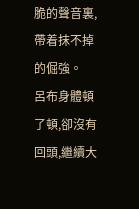脆的聲音裏,帶着抹不掉的倔強。
呂布身體頓了頓,卻沒有回頭,繼續大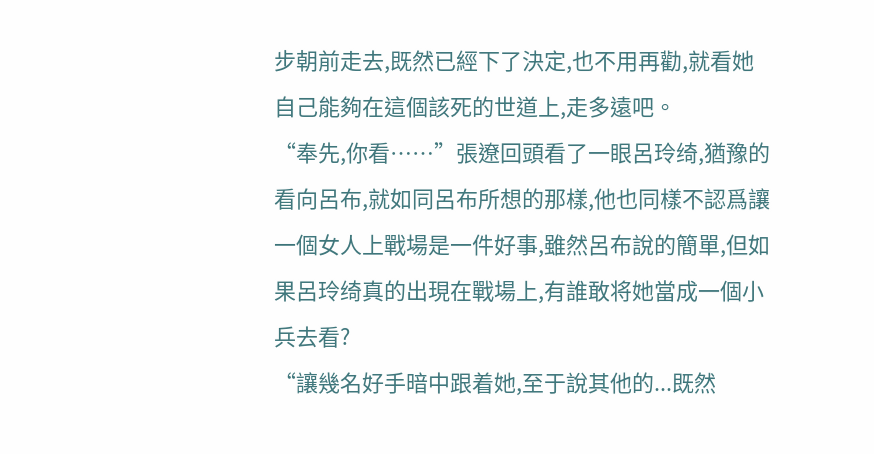步朝前走去,既然已經下了決定,也不用再勸,就看她自己能夠在這個該死的世道上,走多遠吧。
“奉先,你看……”張遼回頭看了一眼呂玲绮,猶豫的看向呂布,就如同呂布所想的那樣,他也同樣不認爲讓一個女人上戰場是一件好事,雖然呂布說的簡單,但如果呂玲绮真的出現在戰場上,有誰敢将她當成一個小兵去看?
“讓幾名好手暗中跟着她,至于說其他的...既然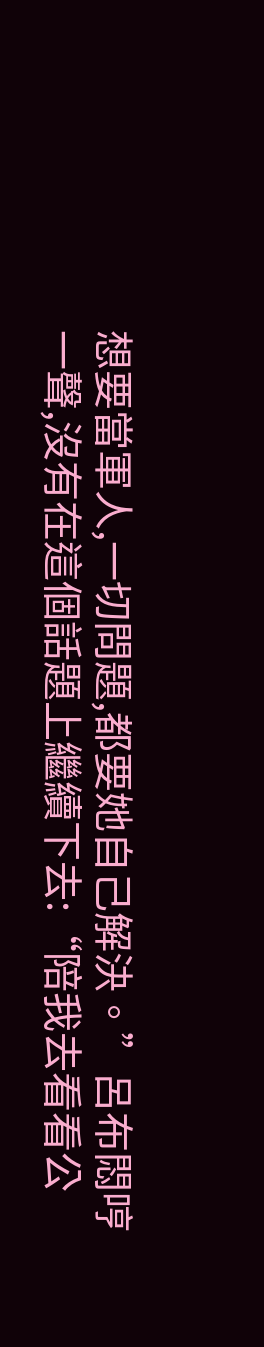想要當軍人,一切問題,都要她自己解決。”呂布悶哼一聲,沒有在這個話題上繼續下去:“陪我去看看公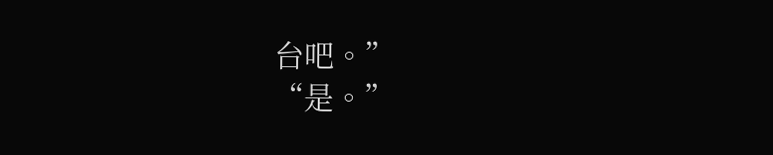台吧。”
“是。”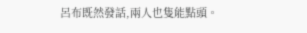呂布既然發話,兩人也隻能點頭。